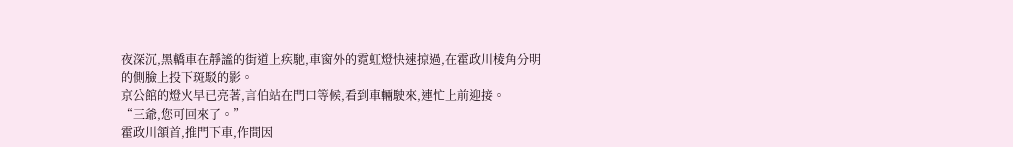夜深沉,黑轎車在靜謐的街道上疾馳,車窗外的霓虹燈快速掠過,在霍政川棱角分明的側臉上投下斑駁的影。
京公館的燈火早已亮著,言伯站在門口等候,看到車輛駛來,連忙上前迎接。
“三爺,您可回來了。”
霍政川頷首,推門下車,作間因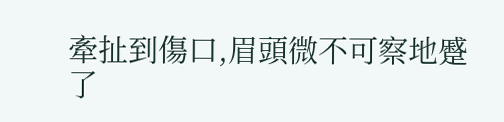牽扯到傷口,眉頭微不可察地蹙了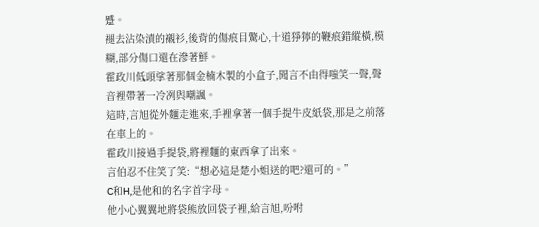蹙。
褪去沾染漬的襯衫,後背的傷痕目驚心,十道猙獰的鞭痕錯縱橫,模糊,部分傷口還在滲著鮮。
霍政川低頭挲著那個金楠木製的小盒子,聞言不由得嗤笑一聲,聲音裡帶著一冷冽與嘲諷。
這時,言旭從外麵走進來,手裡拿著一個手提牛皮紙袋,那是之前落在車上的。
霍政川接過手提袋,將裡麵的東西拿了出來。
言伯忍不住笑了笑:“想必這是楚小姐送的吧?還可的。”
C和H,是他和的名字首字母。
他小心翼翼地將袋熊放回袋子裡,給言旭,吩咐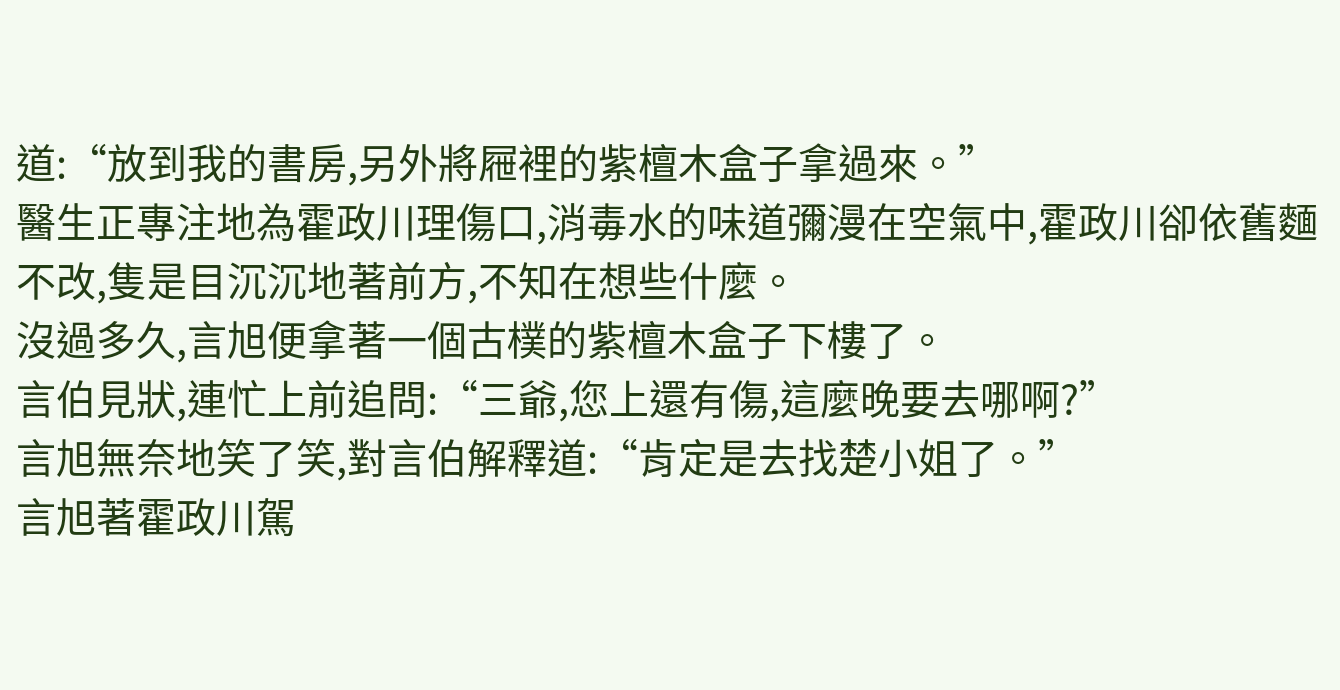道:“放到我的書房,另外將屜裡的紫檀木盒子拿過來。”
醫生正專注地為霍政川理傷口,消毒水的味道彌漫在空氣中,霍政川卻依舊麵不改,隻是目沉沉地著前方,不知在想些什麼。
沒過多久,言旭便拿著一個古樸的紫檀木盒子下樓了。
言伯見狀,連忙上前追問:“三爺,您上還有傷,這麼晚要去哪啊?”
言旭無奈地笑了笑,對言伯解釋道:“肯定是去找楚小姐了。”
言旭著霍政川駕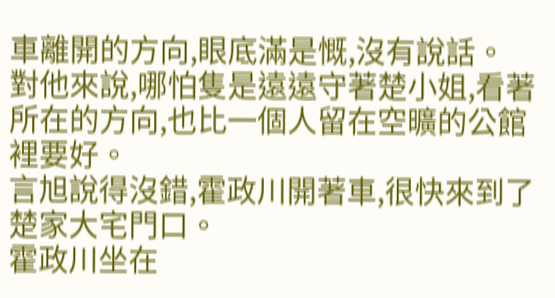車離開的方向,眼底滿是慨,沒有說話。
對他來說,哪怕隻是遠遠守著楚小姐,看著所在的方向,也比一個人留在空曠的公館裡要好。
言旭說得沒錯,霍政川開著車,很快來到了楚家大宅門口。
霍政川坐在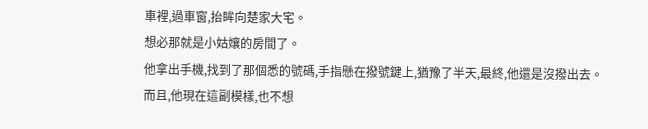車裡,過車窗,抬眸向楚家大宅。
想必那就是小姑孃的房間了。
他拿出手機,找到了那個悉的號碼,手指懸在撥號鍵上,猶豫了半天,最終,他還是沒撥出去。
而且,他現在這副模樣,也不想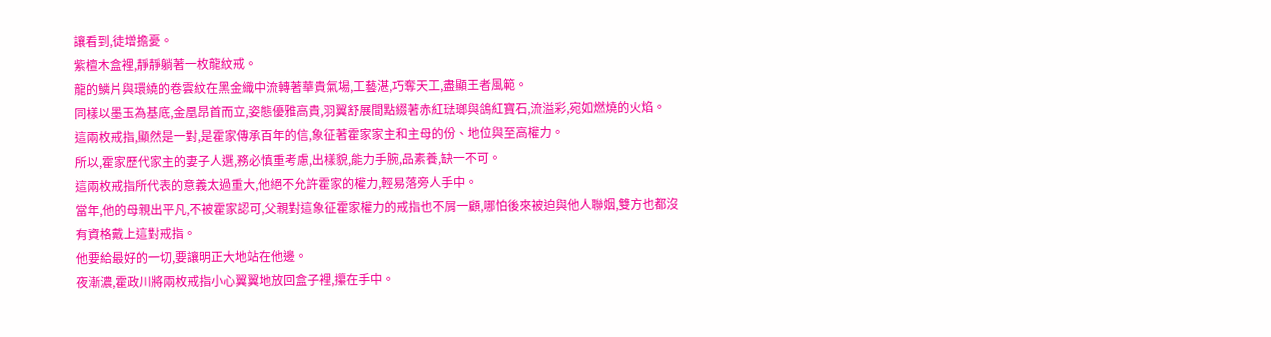讓看到,徒增擔憂。
紫檀木盒裡,靜靜躺著一枚龍紋戒。
龍的鱗片與環繞的卷雲紋在黑金織中流轉著華貴氣場,工藝湛,巧奪天工,盡顯王者風範。
同樣以墨玉為基底,金凰昂首而立,姿態優雅高貴,羽翼舒展間點綴著赤紅琺瑯與鴿紅寶石,流溢彩,宛如燃燒的火焰。
這兩枚戒指,顯然是一對,是霍家傳承百年的信,象征著霍家家主和主母的份、地位與至高權力。
所以,霍家歷代家主的妻子人選,務必慎重考慮,出樣貌,能力手腕,品素養,缺一不可。
這兩枚戒指所代表的意義太過重大,他絕不允許霍家的權力,輕易落旁人手中。
當年,他的母親出平凡,不被霍家認可,父親對這象征霍家權力的戒指也不屑一顧,哪怕後來被迫與他人聯姻,雙方也都沒有資格戴上這對戒指。
他要給最好的一切,要讓明正大地站在他邊。
夜漸濃,霍政川將兩枚戒指小心翼翼地放回盒子裡,攥在手中。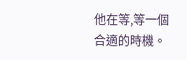他在等,等一個合適的時機。